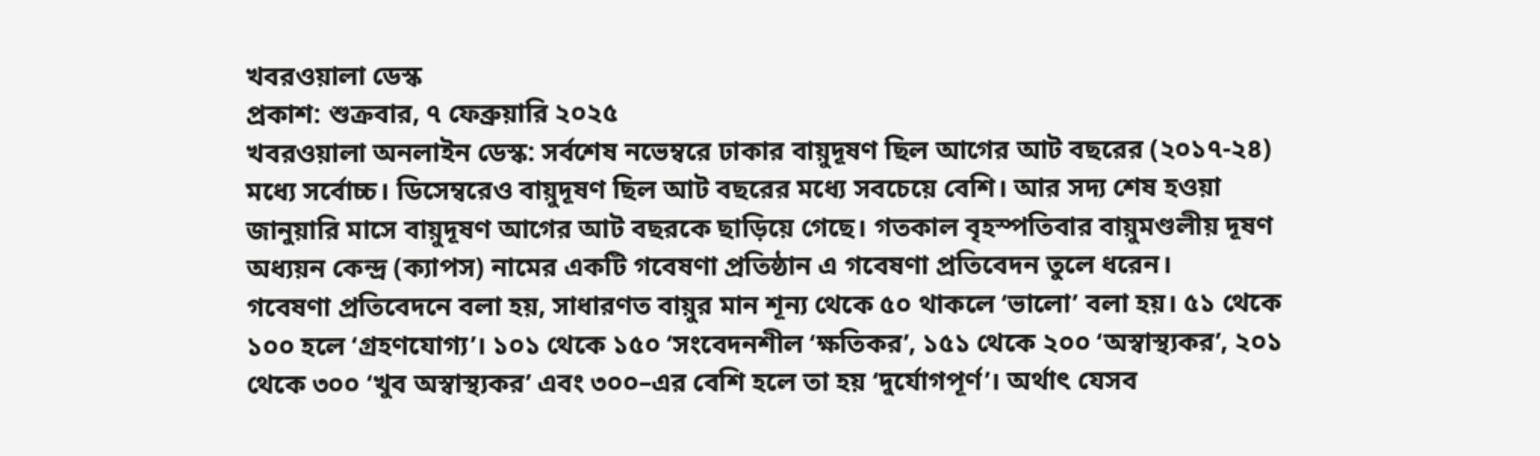খবরওয়ালা ডেস্ক
প্রকাশ: শুক্রবার, ৭ ফেব্রুয়ারি ২০২৫
খবরওয়ালা অনলাইন ডেস্ক: সর্বশেষ নভেম্বরে ঢাকার বায়ুদূষণ ছিল আগের আট বছরের (২০১৭-২৪) মধ্যে সর্বোচ্চ। ডিসেম্বরেও বায়ুদূষণ ছিল আট বছরের মধ্যে সবচেয়ে বেশি। আর সদ্য শেষ হওয়া জানুয়ারি মাসে বায়ুদূষণ আগের আট বছরকে ছাড়িয়ে গেছে। গতকাল বৃহস্পতিবার বায়ুমণ্ডলীয় দূষণ অধ্যয়ন কেন্দ্র (ক্যাপস) নামের একটি গবেষণা প্রতিষ্ঠান এ গবেষণা প্রতিবেদন তুলে ধরেন।
গবেষণা প্রতিবেদনে বলা হয়, সাধারণত বায়ুর মান শূন্য থেকে ৫০ থাকলে ‘ভালো’ বলা হয়। ৫১ থেকে ১০০ হলে ‘গ্রহণযোগ্য’। ১০১ থেকে ১৫০ ‘সংবেদনশীল ‘ক্ষতিকর’, ১৫১ থেকে ২০০ ‘অস্বাস্থ্যকর’, ২০১ থেকে ৩০০ ‘খুব অস্বাস্থ্যকর’ এবং ৩০০–এর বেশি হলে তা হয় ‘দুর্যোগপূর্ণ’। অর্থাৎ যেসব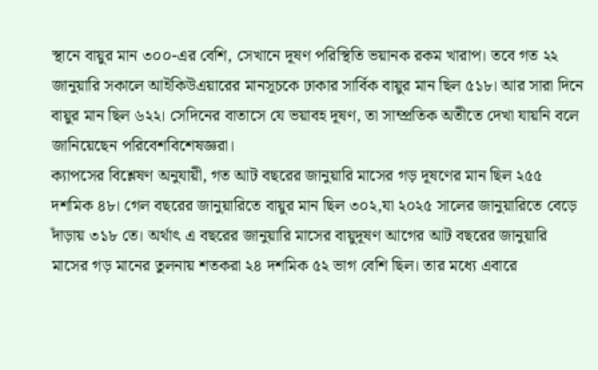স্থানে বায়ুর মান ৩০০-এর বেশি, সেখানে দূষণ পরিস্থিতি ভয়ানক রকম খারাপ। তবে গত ২২ জানুয়ারি সকালে আইকিউএয়ারের মানসূচকে ঢাকার সার্বিক বায়ুর মান ছিল ৫১৮। আর সারা দিনে বায়ুর মান ছিল ৬২২। সেদিনের বাতাসে যে ভয়াবহ দূষণ, তা সাম্প্রতিক অতীতে দেখা যায়নি বলে জানিয়েছেন পরিবেশবিশেষজ্ঞরা।
ক্যাপসের বিশ্লেষণ অনুযায়ী, গত আট বছরের জানুয়ারি মাসের গড় দূষণের মান ছিল ২৫৫ দশমিক ৪৮। গেল বছরের জানুয়ারিতে বায়ুর মান ছিল ৩০২,যা ২০২৫ সালের জানুয়ারিতে বেড়ে দাঁড়ায় ৩১৮ তে। অর্থাৎ এ বছরের জানুয়ারি মাসের বায়ুদূষণ আগের আট বছরের জানুয়ারি মাসের গড় মানের তুলনায় শতকরা ২৪ দশমিক ৫২ ভাগ বেশি ছিল। তার মধ্যে এবারে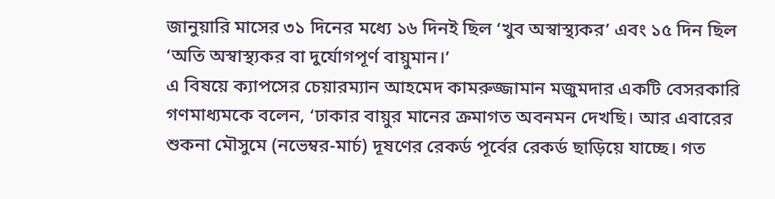জানুয়ারি মাসের ৩১ দিনের মধ্যে ১৬ দিনই ছিল ‘খুব অস্বাস্থ্যকর’ এবং ১৫ দিন ছিল ‘অতি অস্বাস্থ্যকর বা দুর্যোগপূর্ণ বায়ুমান।’
এ বিষয়ে ক্যাপসের চেয়ারম্যান আহমেদ কামরুজ্জামান মজুমদার একটি বেসরকারি গণমাধ্যমকে বলেন, ‘ঢাকার বায়ুর মানের ক্রমাগত অবনমন দেখছি। আর এবারের শুকনা মৌসুমে (নভেম্বর-মার্চ) দূষণের রেকর্ড পূর্বের রেকর্ড ছাড়িয়ে যাচ্ছে। গত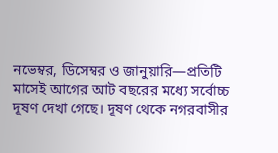নভেম্বর, ডিসেম্বর ও জানুয়ারি—প্রতিটি মাসেই আগের আট বছরের মধ্যে সর্বোচ্চ দূষণ দেখা গেছে। দূষণ থেকে নগরবাসীর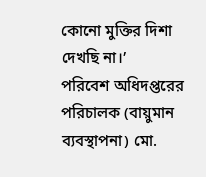কোনো মুক্তির দিশা দেখছি না।’
পরিবেশ অধিদপ্তরের পরিচালক (বায়ুমান ব্যবস্থাপনা) মো.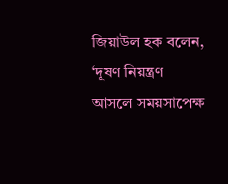জিয়াউল হক বলেন, ‘দূষণ নিয়ন্ত্রণ আসলে সময়সাপেক্ষ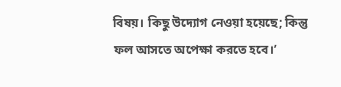বিষয়। কিছু উদ্যোগ নেওয়া হয়েছে; কিন্তু ফল আসতে অপেক্ষা করতে হবে।’